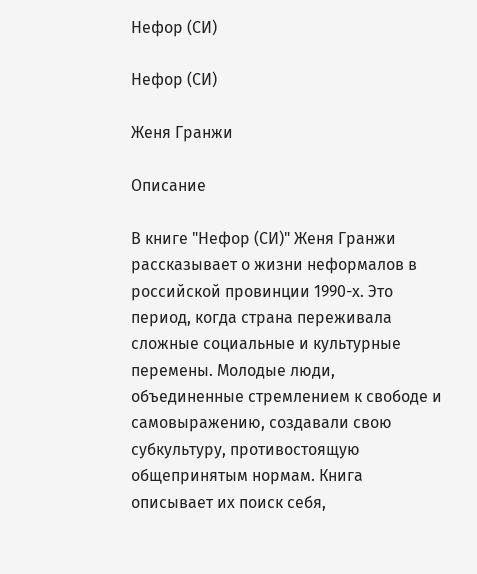Нефор (СИ)

Нефор (СИ)

Женя Гранжи

Описание

В книге "Нефор (СИ)" Женя Гранжи рассказывает о жизни неформалов в российской провинции 1990-х. Это период, когда страна переживала сложные социальные и культурные перемены. Молодые люди, объединенные стремлением к свободе и самовыражению, создавали свою субкультуру, противостоящую общепринятым нормам. Книга описывает их поиск себя,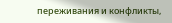переживания и конфликты,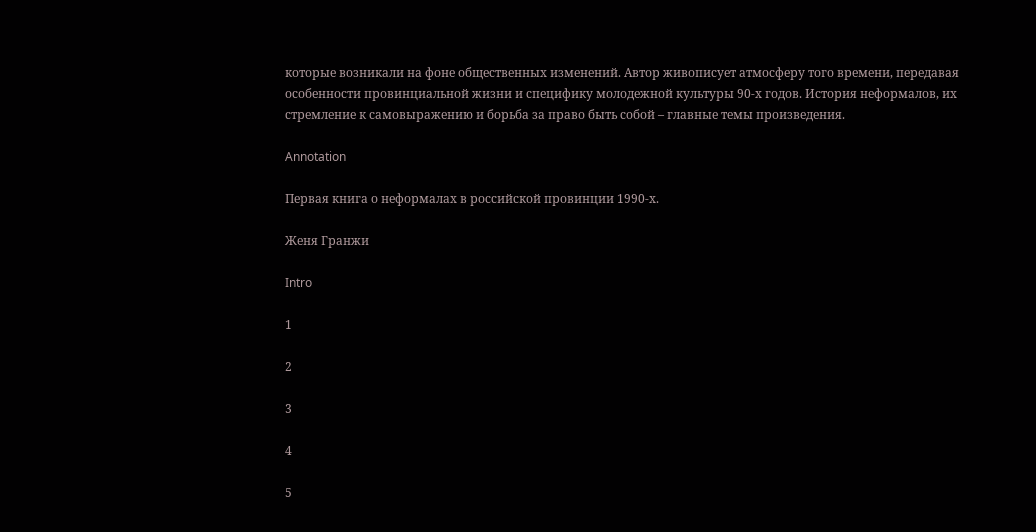которые возникали на фоне общественных изменений. Автор живописует атмосферу того времени, передавая особенности провинциальной жизни и специфику молодежной культуры 90-х годов. История неформалов, их стремление к самовыражению и борьба за право быть собой – главные темы произведения.

Annotation

Первая книга о неформалах в российской провинции 1990-х.

Женя Гранжи

Intro

1

2

3

4

5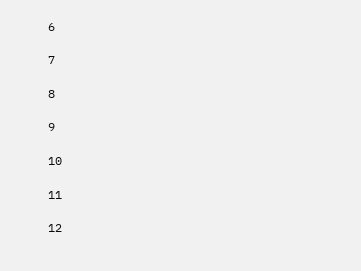6

7

8

9

10

11

12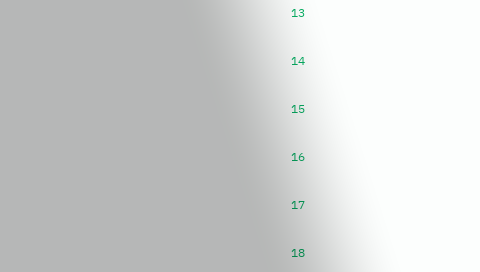13

14

15

16

17

18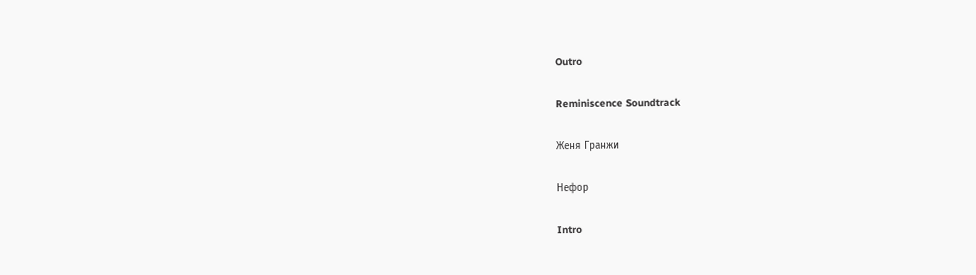Outro

Reminiscence Soundtrack

Женя Гранжи

Нефор

Intro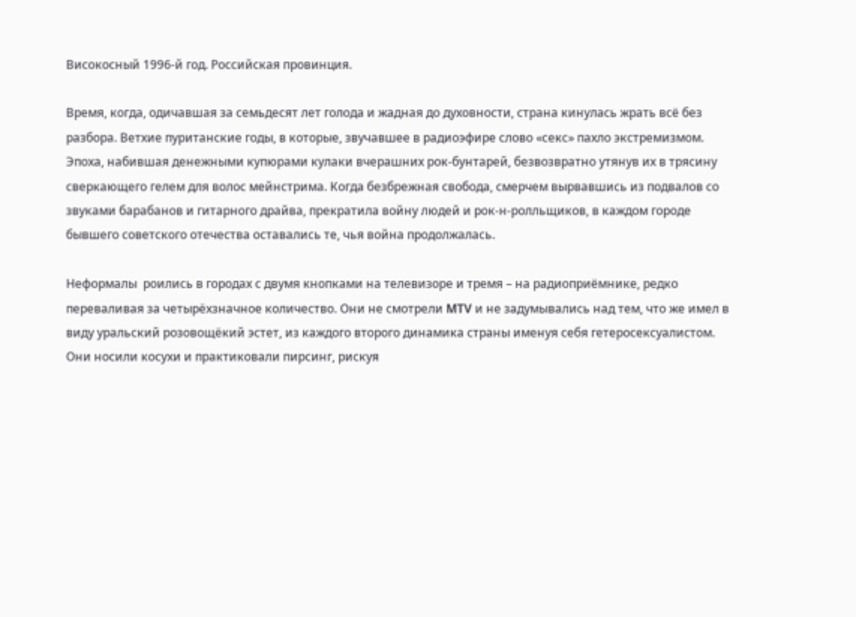Високосный 1996-й год. Российская провинция.

Время, когда, одичавшая за семьдесят лет голода и жадная до духовности, страна кинулась жрать всё без разбора. Ветхие пуританские годы, в которые, звучавшее в радиоэфире слово «секс» пахло экстремизмом. Эпоха, набившая денежными купюрами кулаки вчерашних рок-бунтарей, безвозвратно утянув их в трясину сверкающего гелем для волос мейнстрима. Когда безбрежная свобода, смерчем вырвавшись из подвалов со звуками барабанов и гитарного драйва, прекратила войну людей и рок-н-ролльщиков, в каждом городе бывшего советского отечества оставались те, чья война продолжалась.

Неформалы  роились в городах с двумя кнопками на телевизоре и тремя – на радиоприёмнике, редко переваливая за четырёхзначное количество. Они не смотрели MTV и не задумывались над тем, что же имел в виду уральский розовощёкий эстет, из каждого второго динамика страны именуя себя гетеросексуалистом. Они носили косухи и практиковали пирсинг, рискуя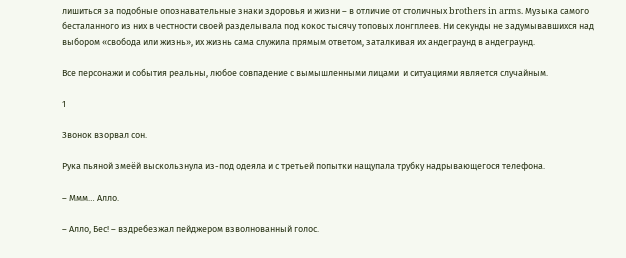лишиться за подобные опознавательные знаки здоровья и жизни – в отличие от столичных brothers in arms. Музыка самого бесталанного из них в честности своей разделывала под кокос тысячу топовых лонгплеев. Ни секунды не задумывавшихся над выбором «свобода или жизнь», их жизнь сама служила прямым ответом, заталкивая их андеграунд в андеграунд.

Все персонажи и события реальны, любое совпадение с вымышленными лицами  и ситуациями является случайным.

1

Звонок взорвал сон.

Рука пьяной змеёй выскользнула из-под одеяла и с третьей попытки нащупала трубку надрывающегося телефона.

– Ммм… Алло.

– Алло, Бес! – вздребезжал пейджером взволнованный голос.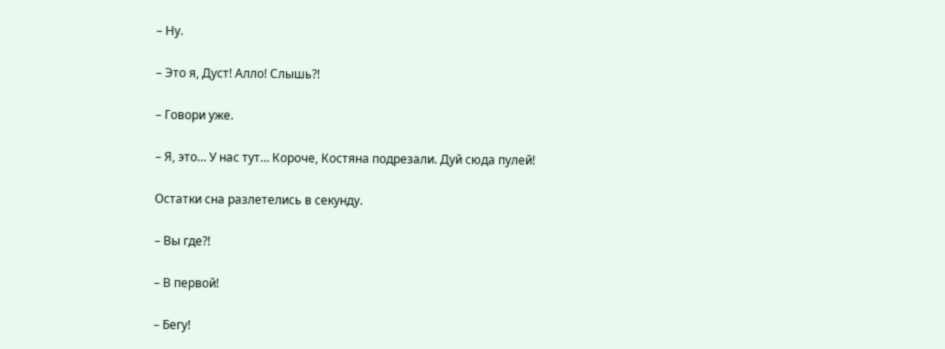– Ну.

– Это я, Дуст! Алло! Слышь?!

– Говори уже.

– Я, это… У нас тут… Короче, Костяна подрезали. Дуй сюда пулей!

Остатки сна разлетелись в секунду.

– Вы где?!

– В первой!

– Бегу!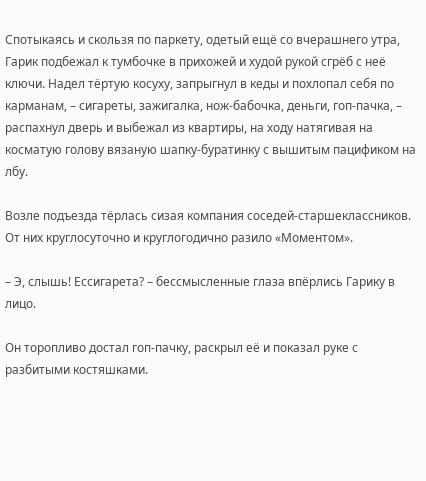Спотыкаясь и скользя по паркету, одетый ещё со вчерашнего утра, Гарик подбежал к тумбочке в прихожей и худой рукой сгрёб с неё ключи. Надел тёртую косуху, запрыгнул в кеды и похлопал себя по карманам, – сигареты, зажигалка, нож-бабочка, деньги, гоп-пачка, – распахнул дверь и выбежал из квартиры, на ходу натягивая на косматую голову вязаную шапку-буратинку с вышитым пацификом на лбу.

Возле подъезда тёрлась сизая компания соседей-старшеклассников. От них круглосуточно и круглогодично разило «Моментом».

– Э, слышь! Ессигарета? – бессмысленные глаза впёрлись Гарику в лицо.

Он торопливо достал гоп-пачку, раскрыл её и показал руке с разбитыми костяшками.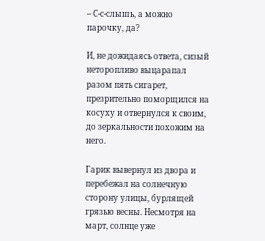– С-с-слышь, а можно парочку, да?

И, не дожидаясь ответа, сизый неторопливо выцарапал разом пять сигарет, презрительно поморщился на косуху и отвернулся к своим, до зеркальности похожим на него.

Гарик вывернул из двора и перебежал на солнечную сторону улицы, бурлящей грязью весны. Несмотря на март, солнце уже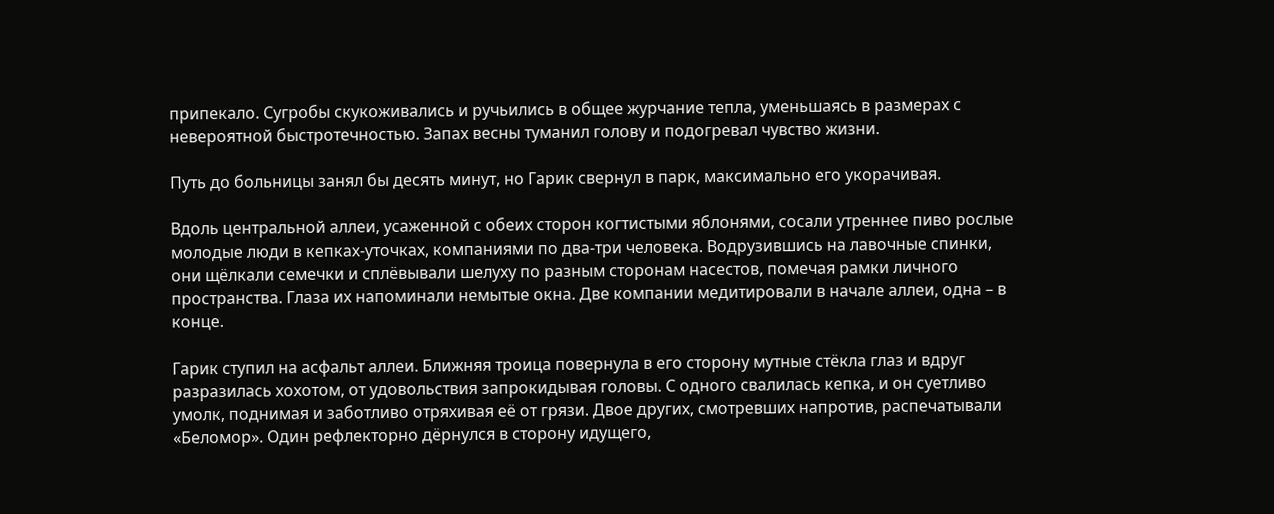припекало. Сугробы скукоживались и ручьились в общее журчание тепла, уменьшаясь в размерах с невероятной быстротечностью. Запах весны туманил голову и подогревал чувство жизни.

Путь до больницы занял бы десять минут, но Гарик свернул в парк, максимально его укорачивая.

Вдоль центральной аллеи, усаженной с обеих сторон когтистыми яблонями, сосали утреннее пиво рослые молодые люди в кепках-уточках, компаниями по два-три человека. Водрузившись на лавочные спинки, они щёлкали семечки и сплёвывали шелуху по разным сторонам насестов, помечая рамки личного пространства. Глаза их напоминали немытые окна. Две компании медитировали в начале аллеи, одна – в конце.

Гарик ступил на асфальт аллеи. Ближняя троица повернула в его сторону мутные стёкла глаз и вдруг разразилась хохотом, от удовольствия запрокидывая головы. С одного свалилась кепка, и он суетливо умолк, поднимая и заботливо отряхивая её от грязи. Двое других, смотревших напротив, распечатывали «Беломор». Один рефлекторно дёрнулся в сторону идущего,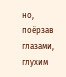но, поёрзав глазами, глухим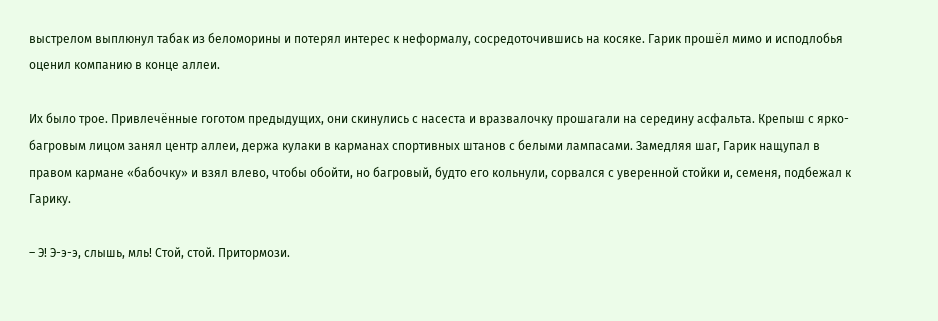выстрелом выплюнул табак из беломорины и потерял интерес к неформалу, сосредоточившись на косяке. Гарик прошёл мимо и исподлобья оценил компанию в конце аллеи.

Их было трое. Привлечённые гоготом предыдущих, они скинулись с насеста и вразвалочку прошагали на середину асфальта. Крепыш с ярко-багровым лицом занял центр аллеи, держа кулаки в карманах спортивных штанов с белыми лампасами. Замедляя шаг, Гарик нащупал в правом кармане «бабочку» и взял влево, чтобы обойти, но багровый, будто его кольнули, сорвался с уверенной стойки и, семеня, подбежал к Гарику.

– Э! Э-э-э, слышь, мль! Стой, стой. Притормози.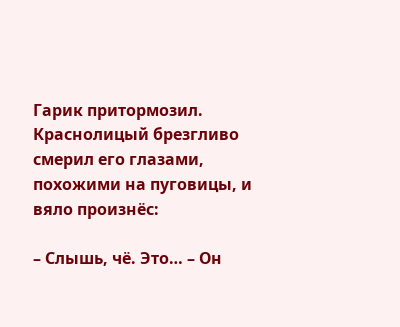Гарик притормозил. Краснолицый брезгливо смерил его глазами, похожими на пуговицы, и вяло произнёс:

– Слышь, чё. Это… – Он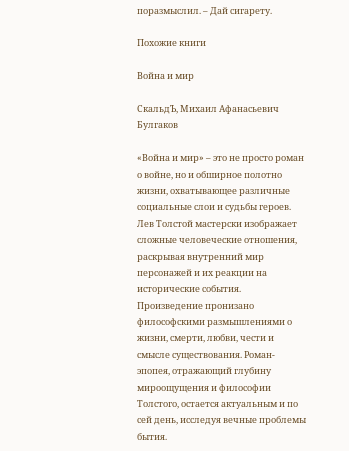поразмыслил. – Дай сигарету.

Похожие книги

Война и мир

СкальдЪ, Михаил Афанасьевич Булгаков

«Война и мир» – это не просто роман о войне, но и обширное полотно жизни, охватывающее различные социальные слои и судьбы героев. Лев Толстой мастерски изображает сложные человеческие отношения, раскрывая внутренний мир персонажей и их реакции на исторические события. Произведение пронизано философскими размышлениями о жизни, смерти, любви, чести и смысле существования. Роман-эпопея, отражающий глубину мироощущения и философии Толстого, остается актуальным и по сей день, исследуя вечные проблемы бытия.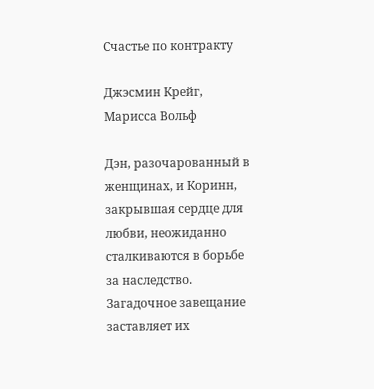Счастье по контракту

Джэсмин Крейг, Марисса Вольф

Дэн, разочарованный в женщинах, и Коринн, закрывшая сердце для любви, неожиданно сталкиваются в борьбе за наследство. Загадочное завещание заставляет их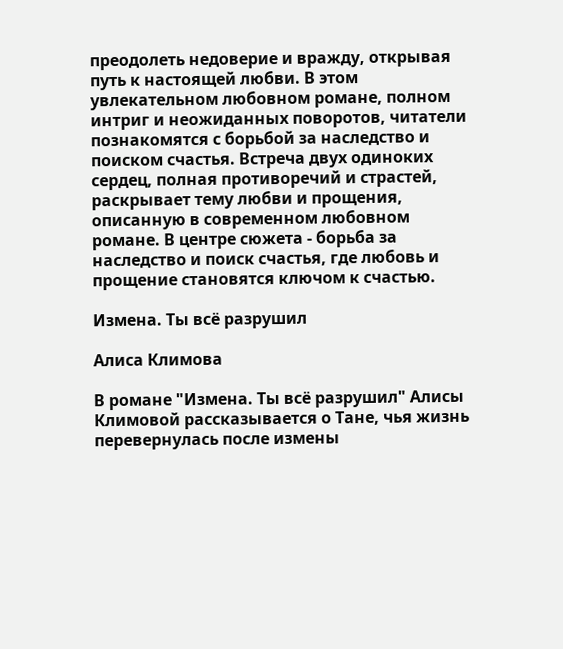преодолеть недоверие и вражду, открывая путь к настоящей любви. В этом увлекательном любовном романе, полном интриг и неожиданных поворотов, читатели познакомятся с борьбой за наследство и поиском счастья. Встреча двух одиноких сердец, полная противоречий и страстей, раскрывает тему любви и прощения, описанную в современном любовном романе. В центре сюжета - борьба за наследство и поиск счастья, где любовь и прощение становятся ключом к счастью.

Измена. Ты всё разрушил

Алиса Климова

В романе "Измена. Ты всё разрушил" Алисы Климовой рассказывается о Тане, чья жизнь перевернулась после измены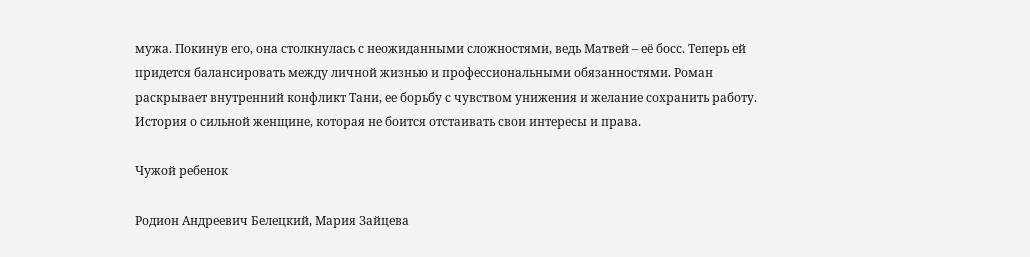мужа. Покинув его, она столкнулась с неожиданными сложностями, ведь Матвей – её босс. Теперь ей придется балансировать между личной жизнью и профессиональными обязанностями. Роман раскрывает внутренний конфликт Тани, ее борьбу с чувством унижения и желание сохранить работу. История о сильной женщине, которая не боится отстаивать свои интересы и права.

Чужой ребенок

Родион Андреевич Белецкий, Мария Зайцева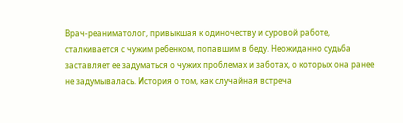Врач-реаниматолог, привыкшая к одиночеству и суровой работе, сталкивается с чужим ребенком, попавшим в беду. Неожиданно судьба заставляет ее задуматься о чужих проблемах и заботах, о которых она ранее не задумывалась. История о том, как случайная встреча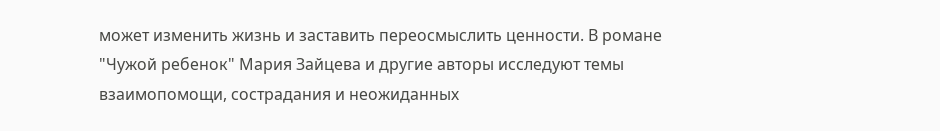может изменить жизнь и заставить переосмыслить ценности. В романе "Чужой ребенок" Мария Зайцева и другие авторы исследуют темы взаимопомощи, сострадания и неожиданных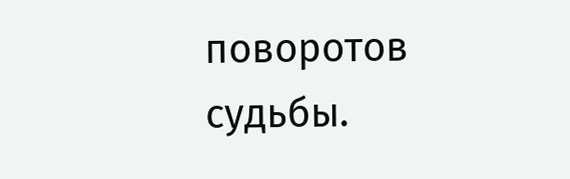поворотов судьбы.